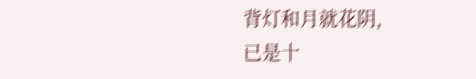背灯和月就花阴,
已是十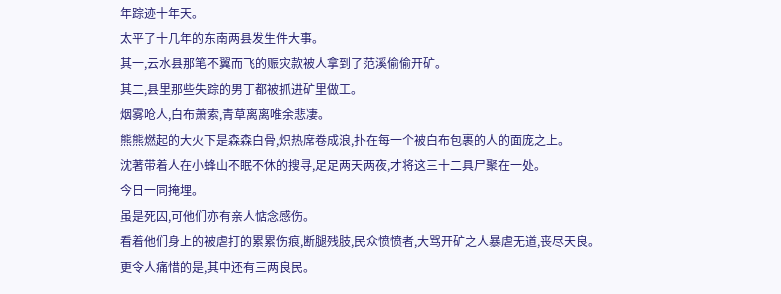年踪迹十年天。
太平了十几年的东南两县发生件大事。
其一,云水县那笔不翼而飞的赈灾款被人拿到了范溪偷偷开矿。
其二,县里那些失踪的男丁都被抓进矿里做工。
烟雾呛人,白布萧索,青草离离唯余悲凄。
熊熊燃起的大火下是森森白骨,炽热席卷成浪,扑在每一个被白布包裹的人的面庞之上。
沈著带着人在小蜂山不眠不休的搜寻,足足两天两夜,才将这三十二具尸聚在一处。
今日一同掩埋。
虽是死囚,可他们亦有亲人惦念感伤。
看着他们身上的被虐打的累累伤痕,断腿残肢,民众愤愤者,大骂开矿之人暴虐无道,丧尽天良。
更令人痛惜的是,其中还有三两良民。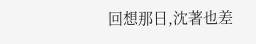回想那日,沈著也差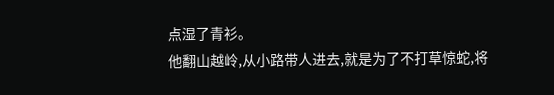点湿了青衫。
他翻山越岭,从小路带人进去,就是为了不打草惊蛇,将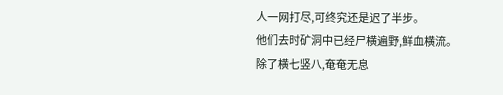人一网打尽,可终究还是迟了半步。
他们去时矿洞中已经尸横遍野,鲜血横流。
除了横七竖八,奄奄无息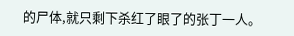的尸体,就只剩下杀红了眼了的张丁一人。